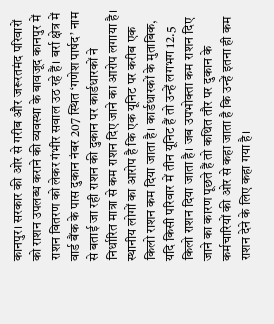कानपुर। सरकार की ओर से गरीब और जरूरतमंद परिवारों को राशन उपलब्ध कराने की व्यवस्था के बावजूद कानपुर में राशन वितरण को लेकर गंभीर सवाल उठ रहे हैं। बर्रा क्षेत्र में वार्ड बैंक के पास दुकान नंबर 207 स्थित ‘गणेश पार्षद’ नाम से बताई जा रही राशन की दुकान पर कार्डधारकों ने निर्धारित मात्रा से कम राशन दिए जाने का आरोप लगाया है।
स्थानीय लोगों का आरोप है कि एक यूनिट पर करीब एक किलो राशन कम दिया जाता है। कार्डधारकों के मुताबिक, यदि किसी परिवार में तीन यूनिट हैं तो उन्हें लगभग 12.5 किलो राशन दिया जाता है। जब उपभोक्ता कम राशन दिए जाने का कारण पूछते हैं तो कथित तौर पर दुकान के कर्मचारियों की ओर से कहा जाता है कि उन्हें इतना ही कम राशन देने के लिए कहा गया है।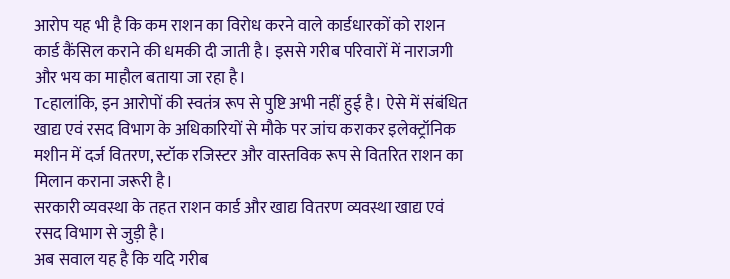आरोप यह भी है कि कम राशन का विरोध करने वाले कार्डधारकों को राशन कार्ड कैंसिल कराने की धमकी दी जाती है। इससे गरीब परिवारों में नाराजगी और भय का माहौल बताया जा रहा है।
Tcहालांकि, इन आरोपों की स्वतंत्र रूप से पुष्टि अभी नहीं हुई है। ऐसे में संबंधित खाद्य एवं रसद विभाग के अधिकारियों से मौके पर जांच कराकर इलेक्ट्रॉनिक मशीन में दर्ज वितरण, स्टॉक रजिस्टर और वास्तविक रूप से वितरित राशन का मिलान कराना जरूरी है।
सरकारी व्यवस्था के तहत राशन कार्ड और खाद्य वितरण व्यवस्था खाद्य एवं रसद विभाग से जुड़ी है।
अब सवाल यह है कि यदि गरीब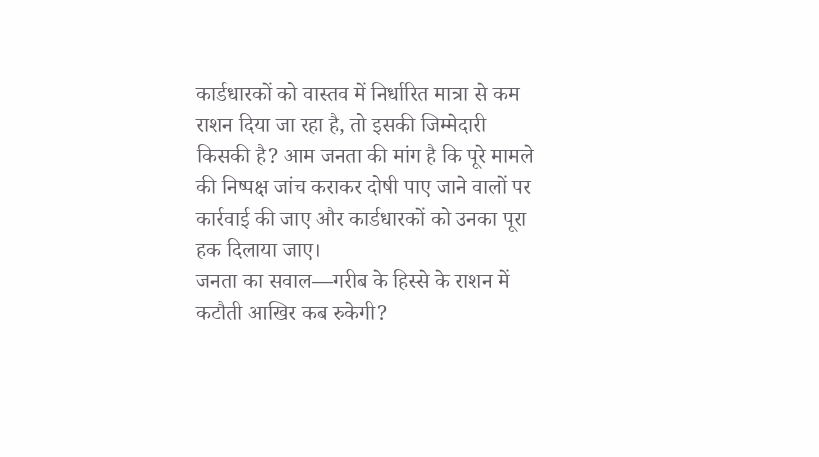कार्डधारकों को वास्तव में निर्धारित मात्रा से कम राशन दिया जा रहा है, तो इसकी जिम्मेदारी किसकी है? आम जनता की मांग है कि पूरे मामले की निष्पक्ष जांच कराकर दोषी पाए जाने वालों पर कार्रवाई की जाए और कार्डधारकों को उनका पूरा हक दिलाया जाए।
जनता का सवाल—गरीब के हिस्से के राशन में कटौती आखिर कब रुकेगी?